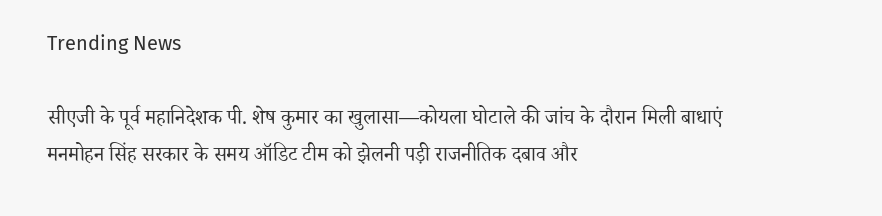Trending News

सीएजी के पूर्व महानिदेशक पी. शेष कुमार का खुलासा—कोयला घोटाले की जांच के दौरान मिली बाधाएं मनमोहन सिंह सरकार के समय ऑडिट टीम को झेलनी पड़ी राजनीतिक दबाव और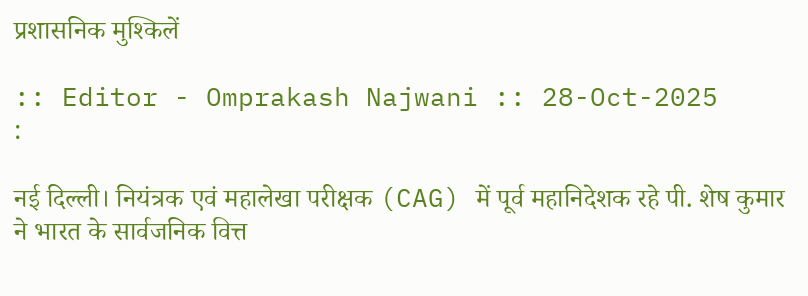प्रशासनिक मुश्किलें

:: Editor - Omprakash Najwani :: 28-Oct-2025
:

नई दिल्ली। नियंत्रक एवं महालेखा परीक्षक (CAG) में पूर्व महानिदेशक रहे पी. शेष कुमार ने भारत के सार्वजनिक वित्त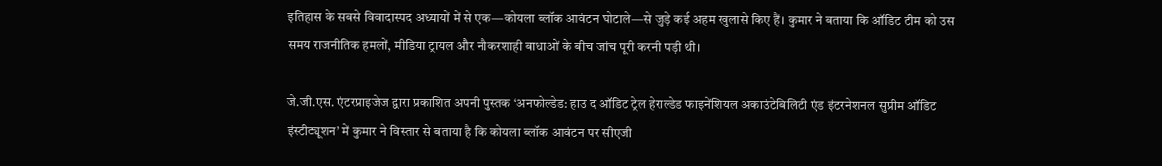इतिहास के सबसे विवादास्पद अध्यायों में से एक—कोयला ब्लॉक आवंटन घोटाले—से जुड़े कई अहम खुलासे किए हैं। कुमार ने बताया कि ऑडिट टीम को उस समय राजनीतिक हमलों, मीडिया ट्रायल और नौकरशाही बाधाओं के बीच जांच पूरी करनी पड़ी थी।

जे.जी.एस. एंटरप्राइजेज द्वारा प्रकाशित अपनी पुस्तक ‘अनफोल्डेड: हाउ द ऑडिट ट्रेल हेराल्डेड फाइनेंशियल अकाउंटेबिलिटी एंड इंटरनेशनल सुप्रीम ऑडिट इंस्टीट्यूशन’ में कुमार ने विस्तार से बताया है कि कोयला ब्लॉक आवंटन पर सीएजी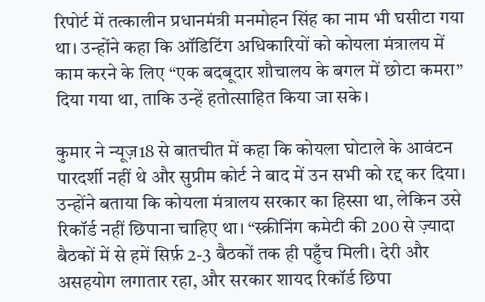रिपोर्ट में तत्कालीन प्रधानमंत्री मनमोहन सिंह का नाम भी घसीटा गया था। उन्होंने कहा कि ऑडिटिंग अधिकारियों को कोयला मंत्रालय में काम करने के लिए “एक बदबूदार शौचालय के बगल में छोटा कमरा” दिया गया था, ताकि उन्हें हतोत्साहित किया जा सके।

कुमार ने न्यूज़18 से बातचीत में कहा कि कोयला घोटाले के आवंटन पारदर्शी नहीं थे और सुप्रीम कोर्ट ने बाद में उन सभी को रद्द कर दिया। उन्होंने बताया कि कोयला मंत्रालय सरकार का हिस्सा था, लेकिन उसे रिकॉर्ड नहीं छिपाना चाहिए था। “स्क्रीनिंग कमेटी की 200 से ज़्यादा बैठकों में से हमें सिर्फ़ 2-3 बैठकों तक ही पहुँच मिली। देरी और असहयोग लगातार रहा, और सरकार शायद रिकॉर्ड छिपा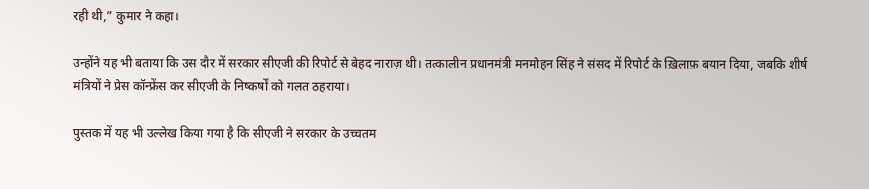रही थी,” कुमार ने कहा।

उन्होंने यह भी बताया कि उस दौर में सरकार सीएजी की रिपोर्ट से बेहद नाराज़ थी। तत्कालीन प्रधानमंत्री मनमोहन सिंह ने संसद में रिपोर्ट के ख़िलाफ़ बयान दिया, जबकि शीर्ष मंत्रियों ने प्रेस कॉन्फ्रेंस कर सीएजी के निष्कर्षों को गलत ठहराया।

पुस्तक में यह भी उल्लेख किया गया है कि सीएजी ने सरकार के उच्चतम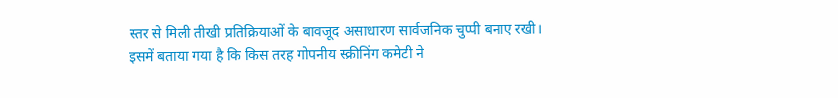स्तर से मिली तीखी प्रतिक्रियाओं के बावजूद असाधारण सार्वजनिक चुप्पी बनाए रखी। इसमें बताया गया है कि किस तरह गोपनीय स्क्रीनिंग कमेटी ने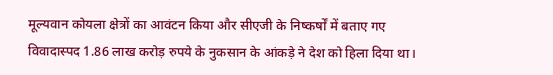मूल्यवान कोयला क्षेत्रों का आवंटन किया और सीएजी के निष्कर्षों में बताए गए विवादास्पद 1.86 लाख करोड़ रुपये के नुकसान के आंकड़े ने देश को हिला दिया था।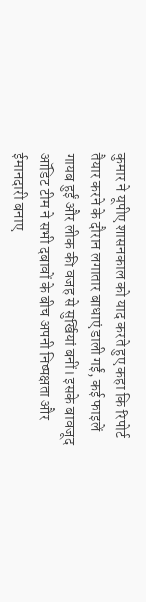कुमार ने यूपीए शासनकाल को याद करते हुए कहा कि रिपोर्ट तैयार करने के दौरान लगातार बाधाएं डाली गईं, कई फाइलें गायब हुईं और लीक की वजह से सुर्खियां बनीं। इसके बावजूद ऑडिट टीम ने सभी दबावों के बीच अपनी निष्पक्षता और ईमानदारी बनाए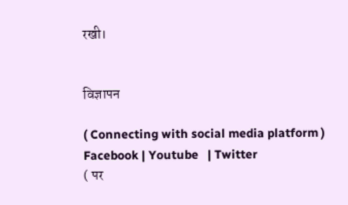रखी।


विज्ञापन

( Connecting with social media platform )
Facebook | Youtube   | Twitter
( पर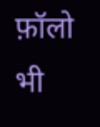फ़ॉलो भी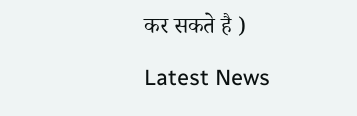कर सकते है )

Latest News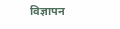विज्ञापन